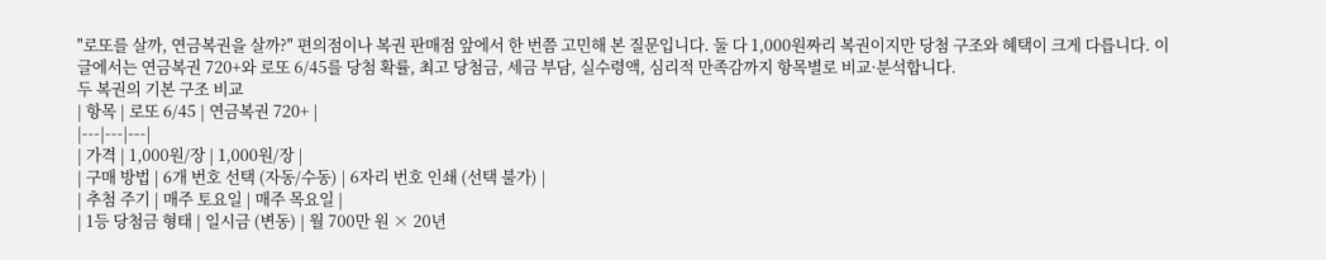"로또를 살까, 연금복권을 살까?" 편의점이나 복권 판매점 앞에서 한 번쯤 고민해 본 질문입니다. 둘 다 1,000원짜리 복권이지만 당첨 구조와 혜택이 크게 다릅니다. 이 글에서는 연금복권 720+와 로또 6/45를 당첨 확률, 최고 당첨금, 세금 부담, 실수령액, 심리적 만족감까지 항목별로 비교·분석합니다.
두 복권의 기본 구조 비교
| 항목 | 로또 6/45 | 연금복권 720+ |
|---|---|---|
| 가격 | 1,000원/장 | 1,000원/장 |
| 구매 방법 | 6개 번호 선택 (자동/수동) | 6자리 번호 인쇄 (선택 불가) |
| 추첨 주기 | 매주 토요일 | 매주 목요일 |
| 1등 당첨금 형태 | 일시금 (변동) | 월 700만 원 × 20년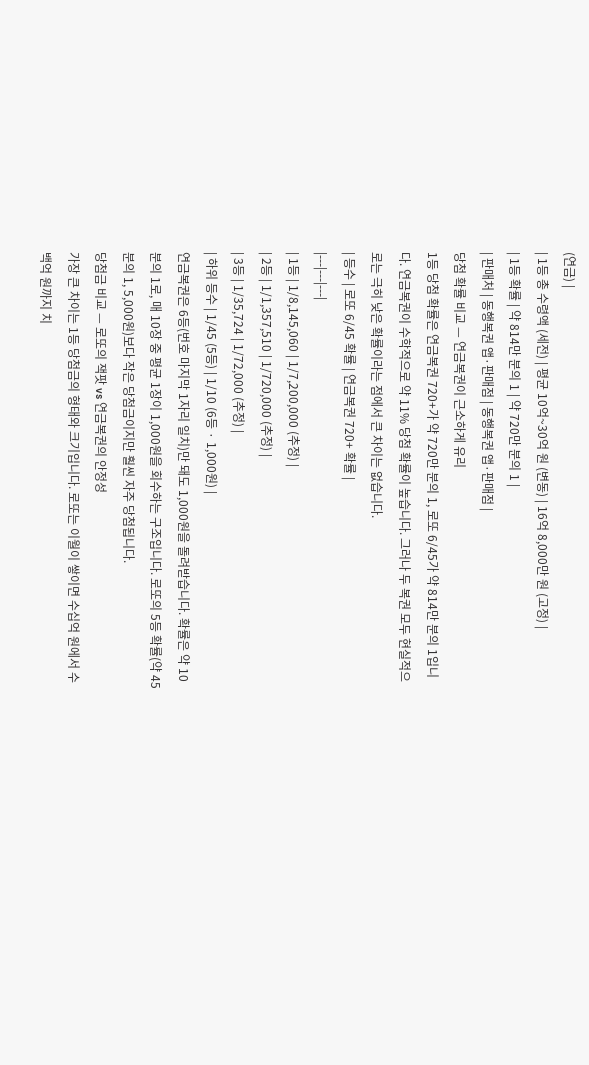(연금) |
| 1등 총 수령액 (세전) | 평균 10억~30억 원 (변동) | 16억 8,000만 원 (고정) |
| 1등 확률 | 약 814만 분의 1 | 약 720만 분의 1 |
| 판매처 | 동행복권 앱·판매점 | 동행복권 앱·판매점 |
당첨 확률 비교 — 연금복권이 근소하게 유리
1등 당첨 확률은 연금복권 720+가 약 720만 분의 1, 로또 6/45가 약 814만 분의 1입니다. 연금복권이 수학적으로 약 11% 당첨 확률이 높습니다. 그러나 두 복권 모두 현실적으로는 극히 낮은 확률이라는 점에서 큰 차이는 없습니다.
| 등수 | 로또 6/45 확률 | 연금복권 720+ 확률 |
|---|---|---|
| 1등 | 1/8,145,060 | 1/7,200,000 (추정) |
| 2등 | 1/1,357,510 | 1/720,000 (추정) |
| 3등 | 1/35,724 | 1/72,000 (추정) |
| 하위 등수 | 1/45 (5등) | 1/10 (6등 · 1,000원) |
연금복권은 6등(번호 마지막 1자리 일치)만 돼도 1,000원을 돌려받습니다. 확률은 약 10분의 1로, 매 10장 중 평균 1장이 1,000원을 회수하는 구조입니다. 로또의 5등 확률(약 45분의 1, 5,000원)보다 작은 당첨금이지만 훨씬 자주 당첨됩니다.
당첨금 비교 — 로또의 잭팟 vs 연금복권의 안정성
가장 큰 차이는 1등 당첨금의 형태와 크기입니다. 로또는 이월이 쌓이면 수십억 원에서 수백억 원까지 치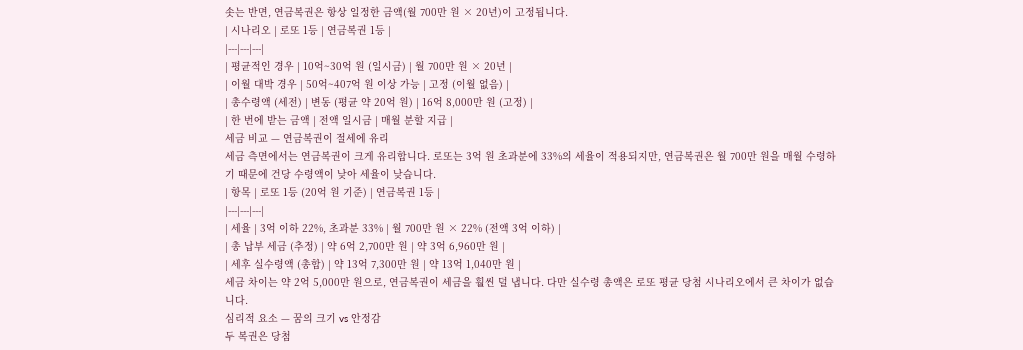솟는 반면, 연금복권은 항상 일정한 금액(월 700만 원 × 20년)이 고정됩니다.
| 시나리오 | 로또 1등 | 연금복권 1등 |
|---|---|---|
| 평균적인 경우 | 10억~30억 원 (일시금) | 월 700만 원 × 20년 |
| 이월 대박 경우 | 50억~407억 원 이상 가능 | 고정 (이월 없음) |
| 총수령액 (세전) | 변동 (평균 약 20억 원) | 16억 8,000만 원 (고정) |
| 한 번에 받는 금액 | 전액 일시금 | 매월 분할 지급 |
세금 비교 — 연금복권이 절세에 유리
세금 측면에서는 연금복권이 크게 유리합니다. 로또는 3억 원 초과분에 33%의 세율이 적용되지만, 연금복권은 월 700만 원을 매월 수령하기 때문에 건당 수령액이 낮아 세율이 낮습니다.
| 항목 | 로또 1등 (20억 원 기준) | 연금복권 1등 |
|---|---|---|
| 세율 | 3억 이하 22%, 초과분 33% | 월 700만 원 × 22% (전액 3억 이하) |
| 총 납부 세금 (추정) | 약 6억 2,700만 원 | 약 3억 6,960만 원 |
| 세후 실수령액 (총합) | 약 13억 7,300만 원 | 약 13억 1,040만 원 |
세금 차이는 약 2억 5,000만 원으로, 연금복권이 세금을 훨씬 덜 냅니다. 다만 실수령 총액은 로또 평균 당첨 시나리오에서 큰 차이가 없습니다.
심리적 요소 — 꿈의 크기 vs 안정감
두 복권은 당첨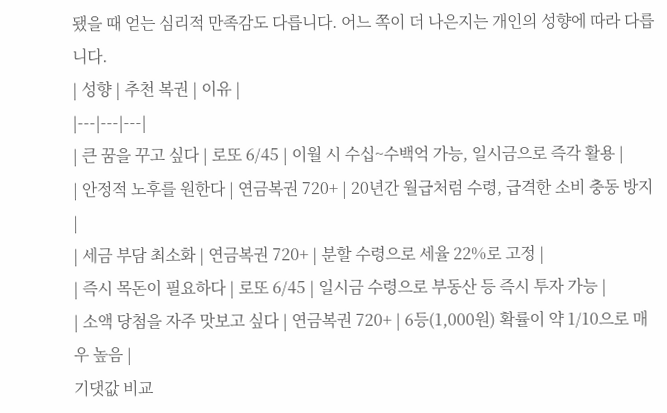됐을 때 얻는 심리적 만족감도 다릅니다. 어느 쪽이 더 나은지는 개인의 성향에 따라 다릅니다.
| 성향 | 추천 복권 | 이유 |
|---|---|---|
| 큰 꿈을 꾸고 싶다 | 로또 6/45 | 이월 시 수십~수백억 가능, 일시금으로 즉각 활용 |
| 안정적 노후를 원한다 | 연금복권 720+ | 20년간 월급처럼 수령, 급격한 소비 충동 방지 |
| 세금 부담 최소화 | 연금복권 720+ | 분할 수령으로 세율 22%로 고정 |
| 즉시 목돈이 필요하다 | 로또 6/45 | 일시금 수령으로 부동산 등 즉시 투자 가능 |
| 소액 당첨을 자주 맛보고 싶다 | 연금복권 720+ | 6등(1,000원) 확률이 약 1/10으로 매우 높음 |
기댓값 비교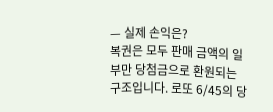— 실제 손익은?
복권은 모두 판매 금액의 일부만 당첨금으로 환원되는 구조입니다. 로또 6/45의 당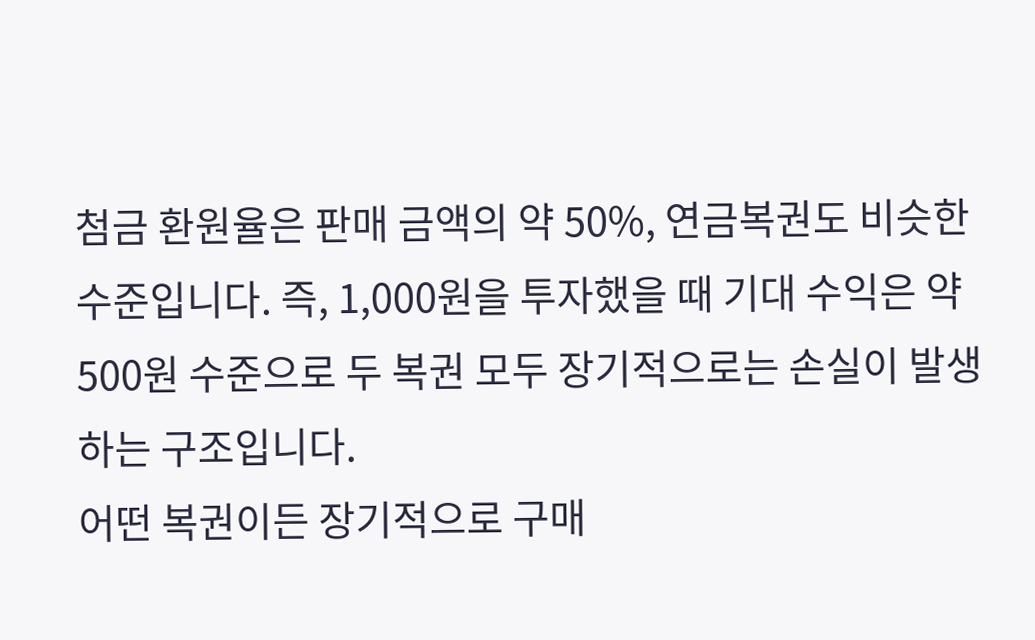첨금 환원율은 판매 금액의 약 50%, 연금복권도 비슷한 수준입니다. 즉, 1,000원을 투자했을 때 기대 수익은 약 500원 수준으로 두 복권 모두 장기적으로는 손실이 발생하는 구조입니다.
어떤 복권이든 장기적으로 구매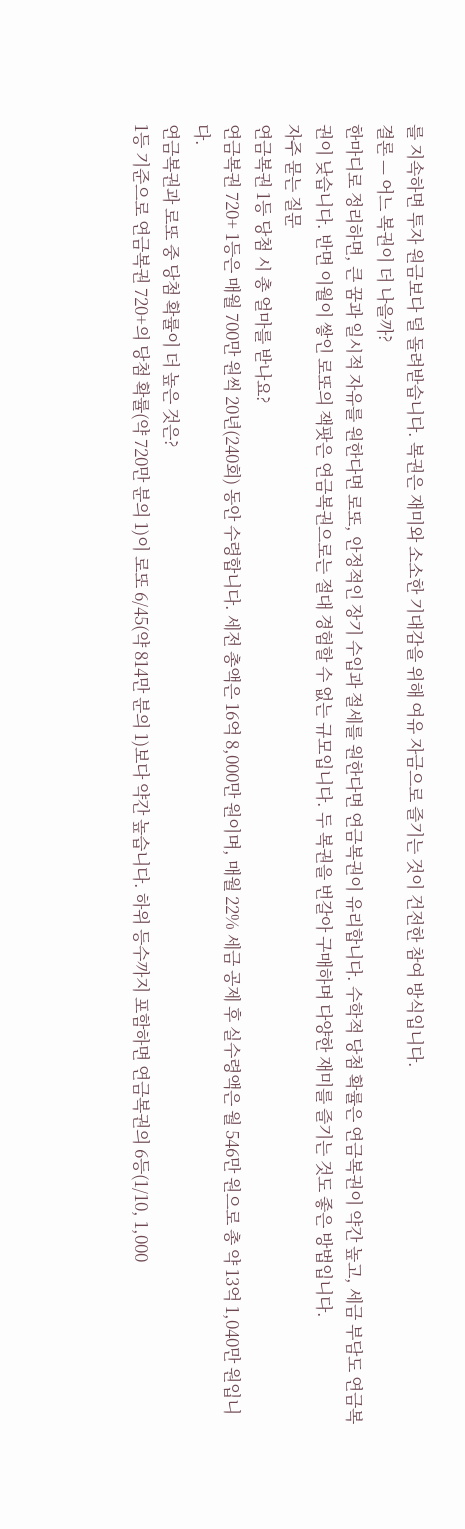를 지속하면 투자 원금보다 덜 돌려받습니다. 복권은 재미와 소소한 기대감을 위해 여유 자금으로 즐기는 것이 건전한 참여 방식입니다.
결론 — 어느 복권이 더 나을까?
한마디로 정리하면, 큰 꿈과 일시적 자유를 원한다면 로또, 안정적인 장기 수입과 절세를 원한다면 연금복권이 유리합니다. 수학적 당첨 확률은 연금복권이 약간 높고, 세금 부담도 연금복권이 낮습니다. 반면 이월이 쌓인 로또의 잭팟은 연금복권으로는 절대 경험할 수 없는 규모입니다. 두 복권을 번갈아 구매하며 다양한 재미를 즐기는 것도 좋은 방법입니다.
자주 묻는 질문
연금복권 1등 당첨 시 총 얼마를 받나요?
연금복권 720+ 1등은 매월 700만 원씩 20년(240회) 동안 수령합니다. 세전 총액은 16억 8,000만 원이며, 매월 22% 세금 공제 후 실수령액은 월 546만 원으로 총 약 13억 1,040만 원입니다.
연금복권과 로또 중 당첨 확률이 더 높은 것은?
1등 기준으로 연금복권 720+의 당첨 확률(약 720만 분의 1)이 로또 6/45(약 814만 분의 1)보다 약간 높습니다. 하위 등수까지 포함하면 연금복권의 6등(1/10, 1,000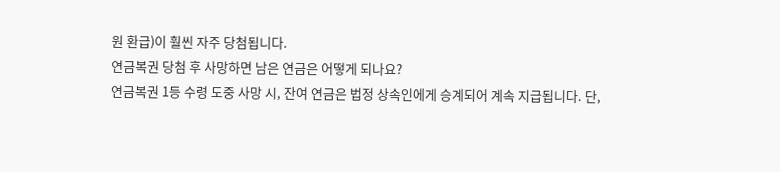원 환급)이 훨씬 자주 당첨됩니다.
연금복권 당첨 후 사망하면 남은 연금은 어떻게 되나요?
연금복권 1등 수령 도중 사망 시, 잔여 연금은 법정 상속인에게 승계되어 계속 지급됩니다. 단,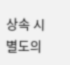상속 시 별도의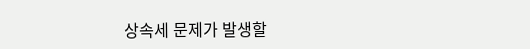상속세 문제가 발생할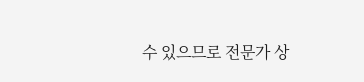수 있으므로 전문가 상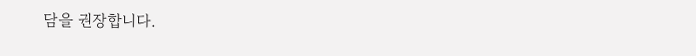담을 권장합니다.